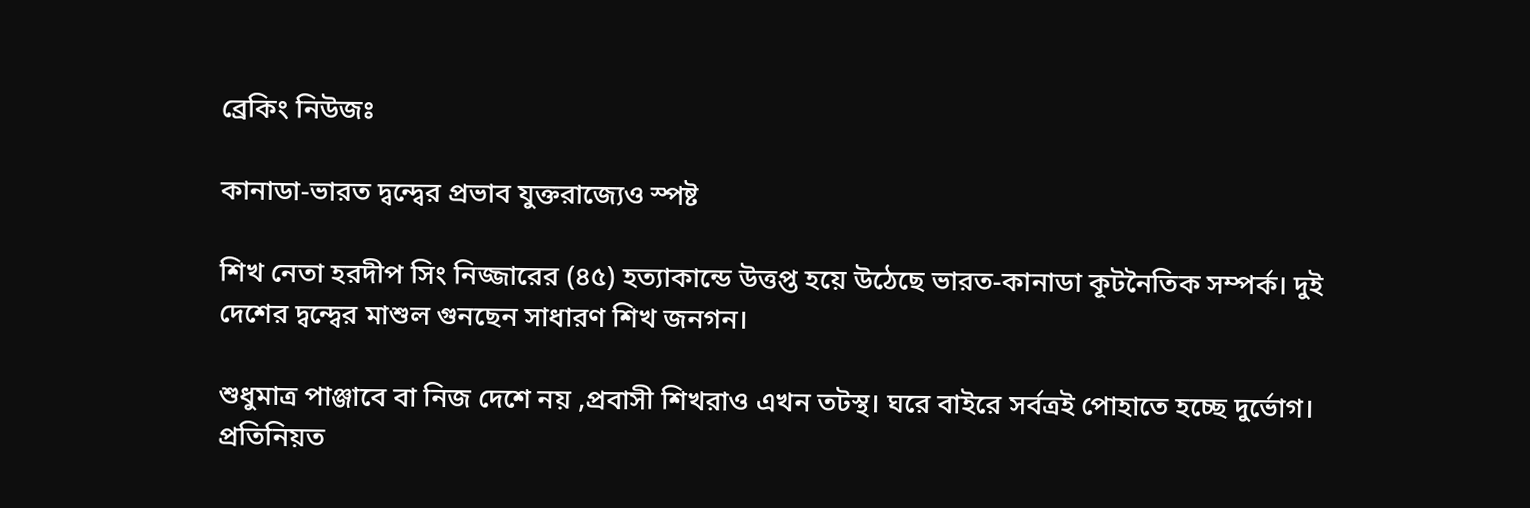ব্রেকিং নিউজঃ

কানাডা-ভারত দ্বন্দ্বের প্রভাব যুক্তরাজ্যেও স্পষ্ট

শিখ নেতা হরদীপ সিং নিজ্জারের (৪৫) হত্যাকান্ডে উত্তপ্ত হয়ে উঠেছে ভারত-কানাডা কূটনৈতিক সম্পর্ক। দুই দেশের দ্বন্দ্বের মাশুল গুনছেন সাধারণ শিখ জনগন।

শুধুমাত্র পাঞ্জাবে বা নিজ দেশে নয় ,প্রবাসী শিখরাও এখন তটস্থ। ঘরে বাইরে সর্বত্রই পোহাতে হচ্ছে দুর্ভোগ। প্রতিনিয়ত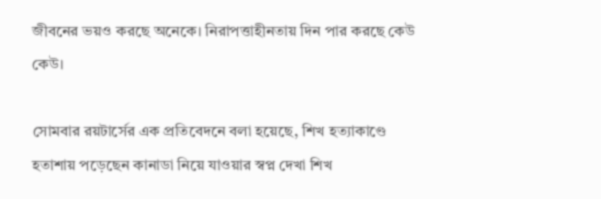জীবনের ভয়ও করছে অনেকে। নিরাপত্তাহীনতায় দিন পার করছে কেউ কেউ।

সোমবার রয়টার্সের এক প্রতিবেদনে বলা হয়েছে, শিখ হত্যাকাণ্ডে হতাশায় পড়েছেন কানাডা নিয়ে যাওয়ার স্বপ্ন দেখা শিখ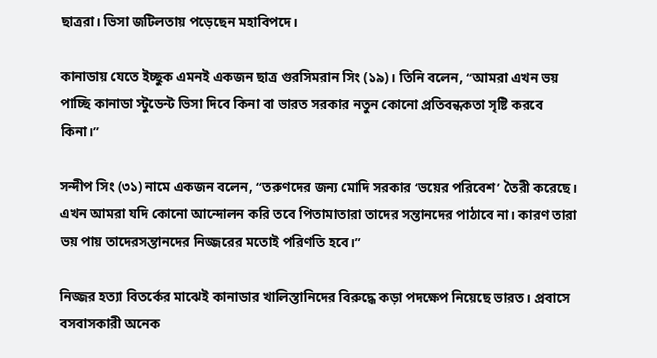ছাত্ররা। ভিসা জটিলতায় পড়েছেন মহাবিপদে।

কানাডায় যেতে ইচ্ছুক এমনই একজন ছাত্র গুরসিমরান সিং (১৯)। তিনি বলেন, “আমরা এখন ভয় পাচ্ছি কানাডা স্টুডেন্ট ভিসা দিবে কিনা বা ভারত সরকার নতুন কোনো প্রতিবন্ধকতা সৃষ্টি করবে কিনা।”

সন্দীপ সিং (৩১) নামে একজন বলেন, “তরুণদের জন্য মোদি সরকার ‘ভয়ের পরিবেশ’ তৈরী করেছে। এখন আমরা যদি কোনো আন্দোলন করি তবে পিতামাতারা তাদের সন্তানদের পাঠাবে না। কারণ তারা ভয় পায় তাদেরসন্তানদের নিজ্জরের মতোই পরিণতি হবে।”

নিজ্জর হত্যা বিতর্কের মাঝেই কানাডার খালিস্তানিদের বিরুদ্ধে কড়া পদক্ষেপ নিয়েছে ভারত। প্রবাসে বসবাসকারী অনেক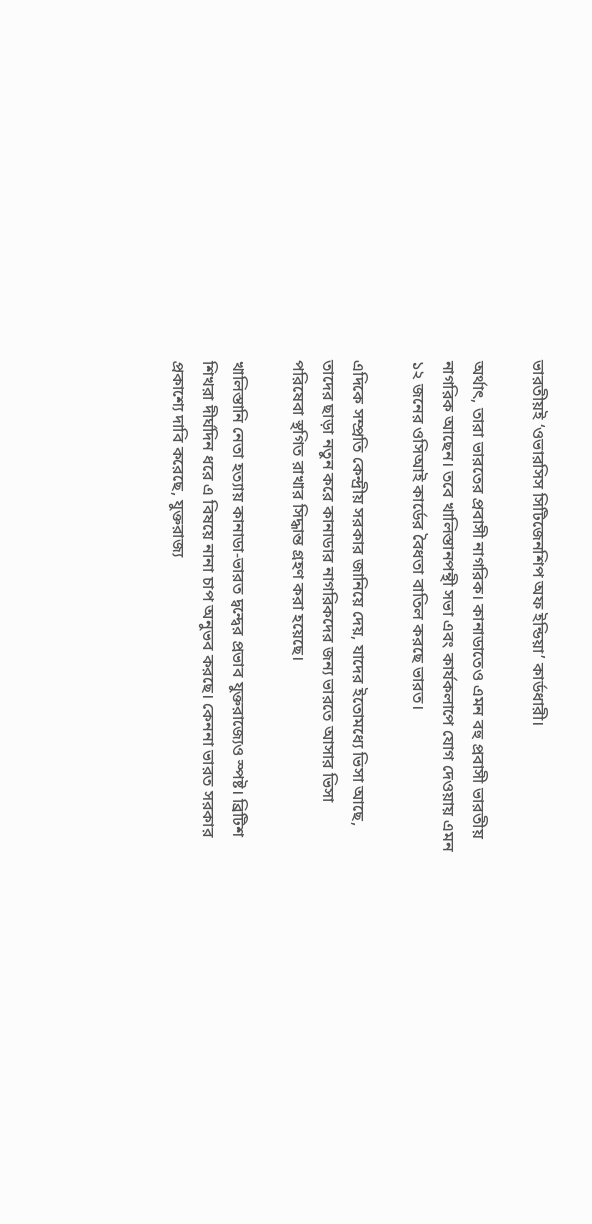ভারতীয়ই ‘ওভারসিস সিটিজেনশিপ অফ ইন্ডিয়া’ কার্ডধারী।

অর্থাৎ, তারা ভারতের প্রবাসী নাগরিক। কানাডাতেও এমন বহু প্রবাসী ভারতীয় নাগরিক আছেন। তবে খালিস্তানপন্থী সভা এবং কার্যকলাপে যোগ দেওয়ায় এমন ১২ জনের ওসিআই কার্ডের বৈধতা বাতিল করছে ভারত।

এদিকে সম্প্রতি কেন্দ্রীয় সরকার জানিয়ে দেয়, যাদের ইতোমধ্যে ভিসা আছে, তাদের ছাড়া নতুন করে কানাডার নাগরিকদের জন্য ভারতে আসার ভিসা পরিষেবা স্থগিত রাখার সিদ্ধান্ত গ্রহণ করা হয়েছে।

খালিস্তানি নেতা হত্যায় কানাডা-ভারত দ্বন্দ্বের প্রভাব যুক্তরাজ্যেও স্পষ্ট। ব্রিটিশ শিখরা দীর্ঘদিন ধরে এ বিষয়ে নানা চাপ অনুভব করছে। কেননা ভারত সরকার প্রকাশ্যে দাবি করেছে, যুক্তরাজ্য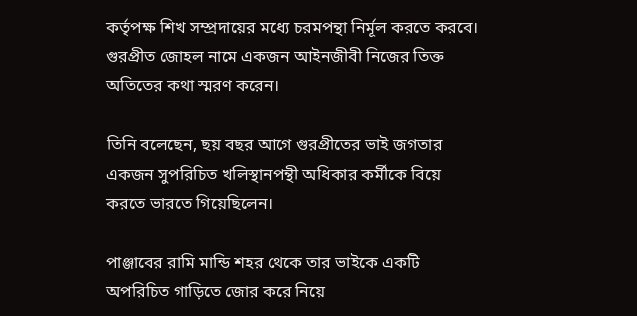কর্তৃপক্ষ শিখ সম্প্রদায়ের মধ্যে চরমপন্থা নির্মূল করতে করবে। গুরপ্রীত জোহল নামে একজন আইনজীবী নিজের তিক্ত অতিতের কথা স্মরণ করেন।

তিনি বলেছেন, ছয় বছর আগে গুরপ্রীতের ভাই জগতার একজন সুপরিচিত খলিস্থানপন্থী অধিকার কর্মীকে বিয়ে করতে ভারতে গিয়েছিলেন।

পাঞ্জাবের রামি মান্ডি শহর থেকে তার ভাইকে একটি অপরিচিত গাড়িতে জোর করে নিয়ে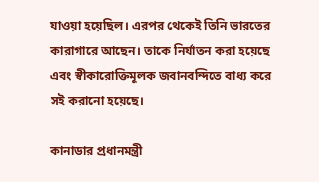যাওয়া হয়েছিল। এরপর থেকেই তিনি ভারতের কারাগারে আছেন। তাকে নির্যাতন করা হয়েছে এবং স্বীকারোক্তিমূলক জবানবন্দিতে বাধ্য করে সই করানো হয়েছে।

কানাডার প্রধানমন্ত্রী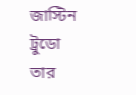জাস্টিন ট্রুডো তার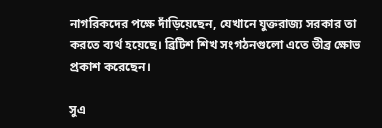নাগরিকদের পক্ষে দাঁড়িয়েছেন, যেখানে যুক্তরাজ্য সরকার তা করতে ব্যর্থ হয়েছে। ব্রিটিশ শিখ সংগঠনগুলো এতে তীব্র ক্ষোভ প্রকাশ করেছেন।

সুএ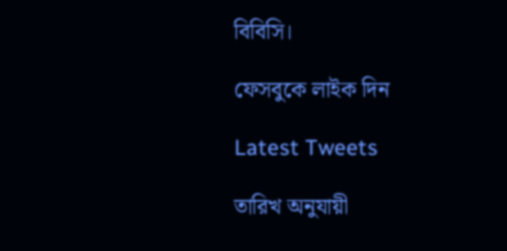বিবিসি।

ফেসবুকে লাইক দিন

Latest Tweets

তারিখ অনুযায়ী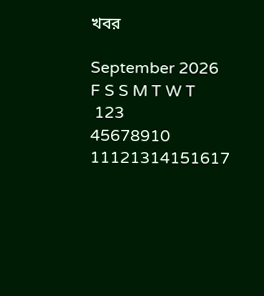খবর

September 2026
F S S M T W T
 123
45678910
11121314151617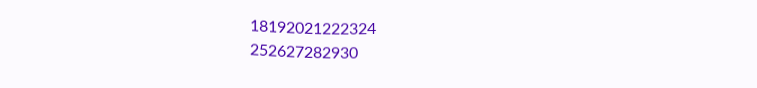18192021222324
252627282930